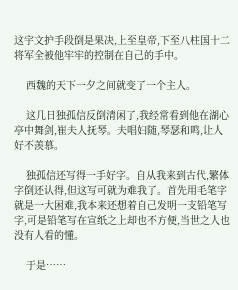这宇文护手段倒是果决,上至皇帝,下至八柱国十二将军全被他牢牢的控制在自己的手中。

    西魏的天下一夕之间就变了一个主人。

    这几日独孤信反倒清闲了,我经常看到他在湖心亭中舞剑,崔夫人抚琴。夫唱妇随,琴瑟和鸣,让人好不羡慕。

    独孤信还写得一手好字。自从我来到古代,繁体字倒还认得,但这写可就为难我了。首先用毛笔字就是一大困难,我本来还想着自己发明一支铅笔写字,可是铅笔写在宣纸之上却也不方便,当世之人也没有人看的懂。

    于是……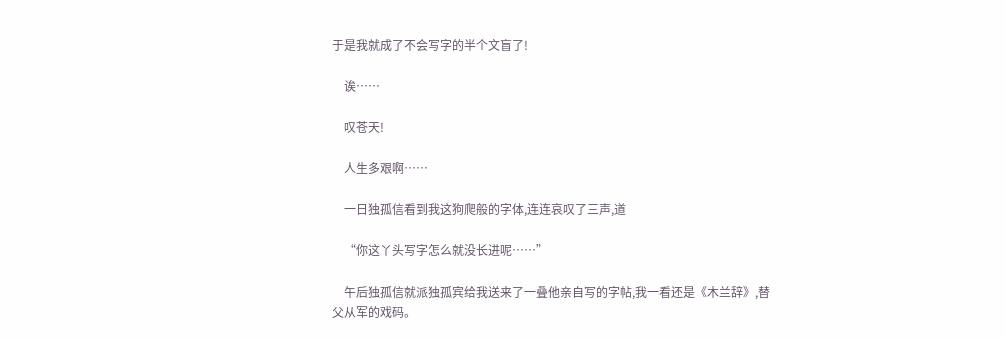于是我就成了不会写字的半个文盲了!

    诶……

    叹苍天!

    人生多艰啊……

    一日独孤信看到我这狗爬般的字体,连连哀叹了三声,道

    “你这丫头写字怎么就没长进呢……”

    午后独孤信就派独孤宾给我送来了一叠他亲自写的字帖,我一看还是《木兰辞》,替父从军的戏码。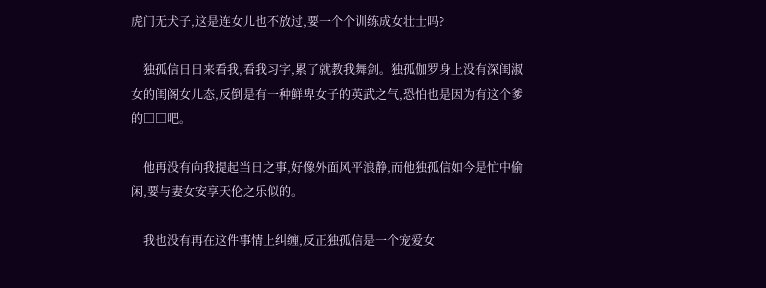虎门无犬子,这是连女儿也不放过,要一个个训练成女壮士吗?

    独孤信日日来看我,看我习字,累了就教我舞剑。独孤伽罗身上没有深闺淑女的闺阁女儿态,反倒是有一种鲜卑女子的英武之气,恐怕也是因为有这个爹的□□吧。

    他再没有向我提起当日之事,好像外面风平浪静,而他独孤信如今是忙中偷闲,要与妻女安享天伦之乐似的。

    我也没有再在这件事情上纠缠,反正独孤信是一个宠爱女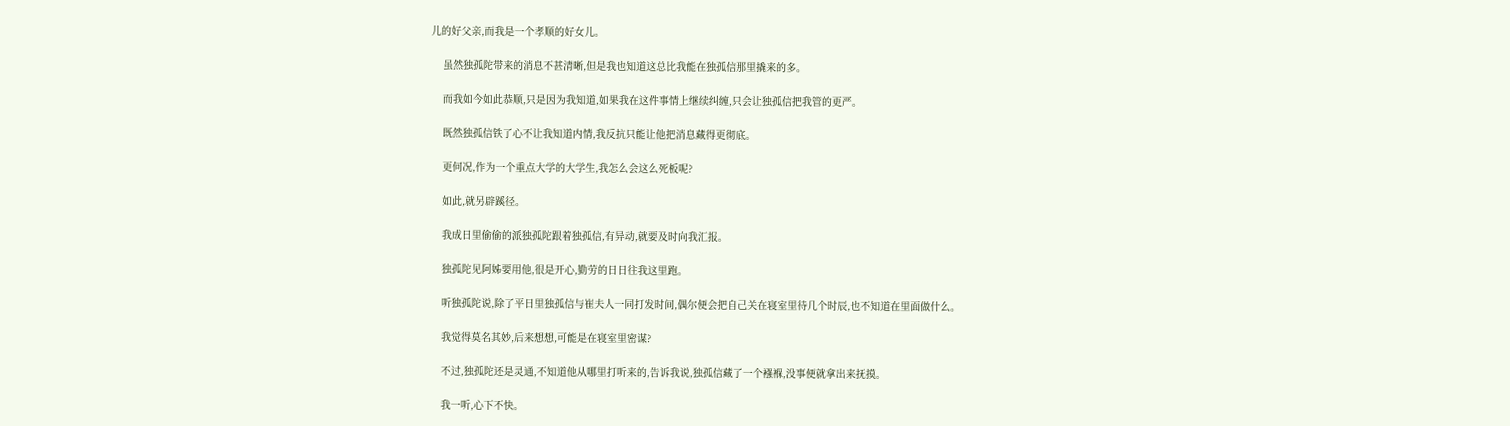儿的好父亲,而我是一个孝顺的好女儿。

    虽然独孤陀带来的消息不甚清晰,但是我也知道这总比我能在独孤信那里撬来的多。

    而我如今如此恭顺,只是因为我知道,如果我在这件事情上继续纠缠,只会让独孤信把我管的更严。

    既然独孤信铁了心不让我知道内情,我反抗只能让他把消息藏得更彻底。

    更何况,作为一个重点大学的大学生,我怎么会这么死板呢?

    如此,就另辟蹊径。

    我成日里偷偷的派独孤陀跟着独孤信,有异动,就要及时向我汇报。

    独孤陀见阿姊要用他,很是开心,勤劳的日日往我这里跑。

    听独孤陀说,除了平日里独孤信与崔夫人一同打发时间,偶尔便会把自己关在寝室里待几个时辰,也不知道在里面做什么。

    我觉得莫名其妙,后来想想,可能是在寝室里密谋?

    不过,独孤陀还是灵通,不知道他从哪里打听来的,告诉我说,独孤信藏了一个襁褓,没事便就拿出来抚摸。

    我一听,心下不快。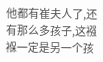他都有崔夫人了,还有那么多孩子,这襁褓一定是另一个孩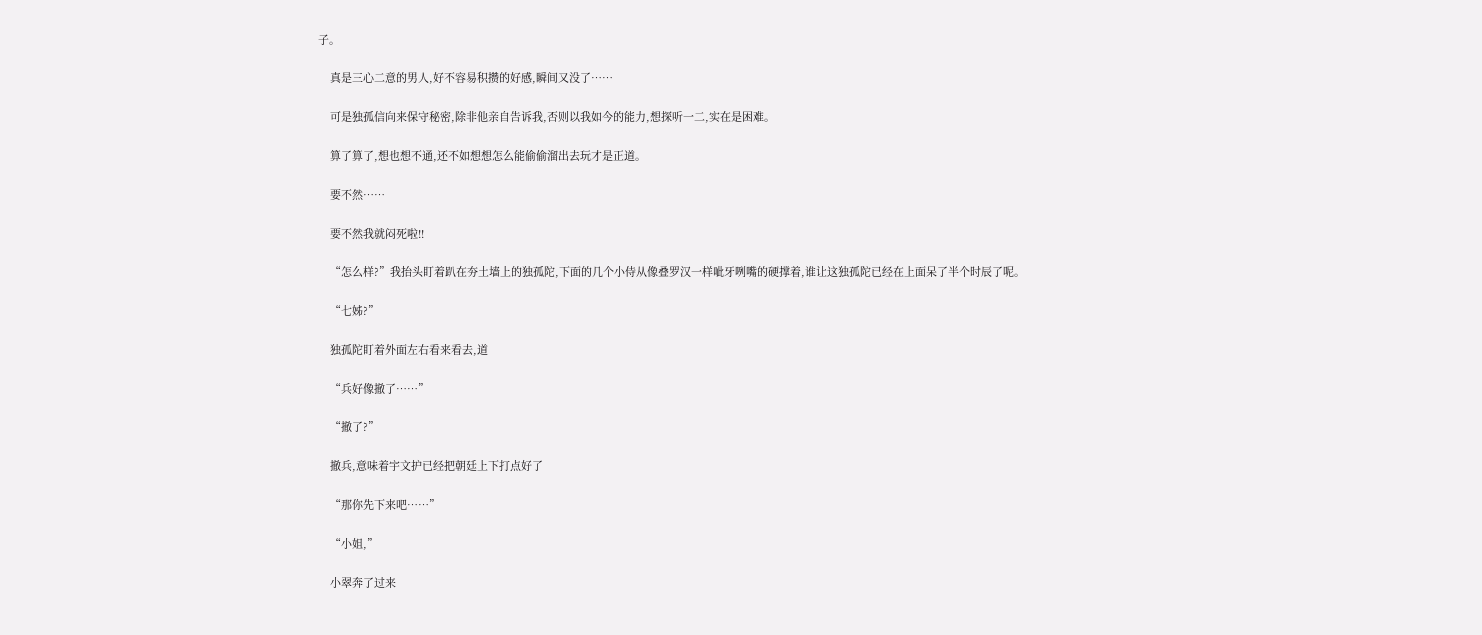子。

    真是三心二意的男人,好不容易积攒的好感,瞬间又没了……

    可是独孤信向来保守秘密,除非他亲自告诉我,否则以我如今的能力,想探听一二,实在是困难。

    算了算了,想也想不通,还不如想想怎么能偷偷溜出去玩才是正道。

    要不然……

    要不然我就闷死啦!!

    “怎么样?”我抬头盯着趴在夯土墙上的独孤陀,下面的几个小侍从像叠罗汉一样呲牙咧嘴的硬撑着,谁让这独孤陀已经在上面呆了半个时辰了呢。

    “七姊?”

    独孤陀盯着外面左右看来看去,道

    “兵好像撤了……”

    “撤了?”

    撤兵,意味着宇文护已经把朝廷上下打点好了

    “那你先下来吧……”

    “小姐,”

    小翠奔了过来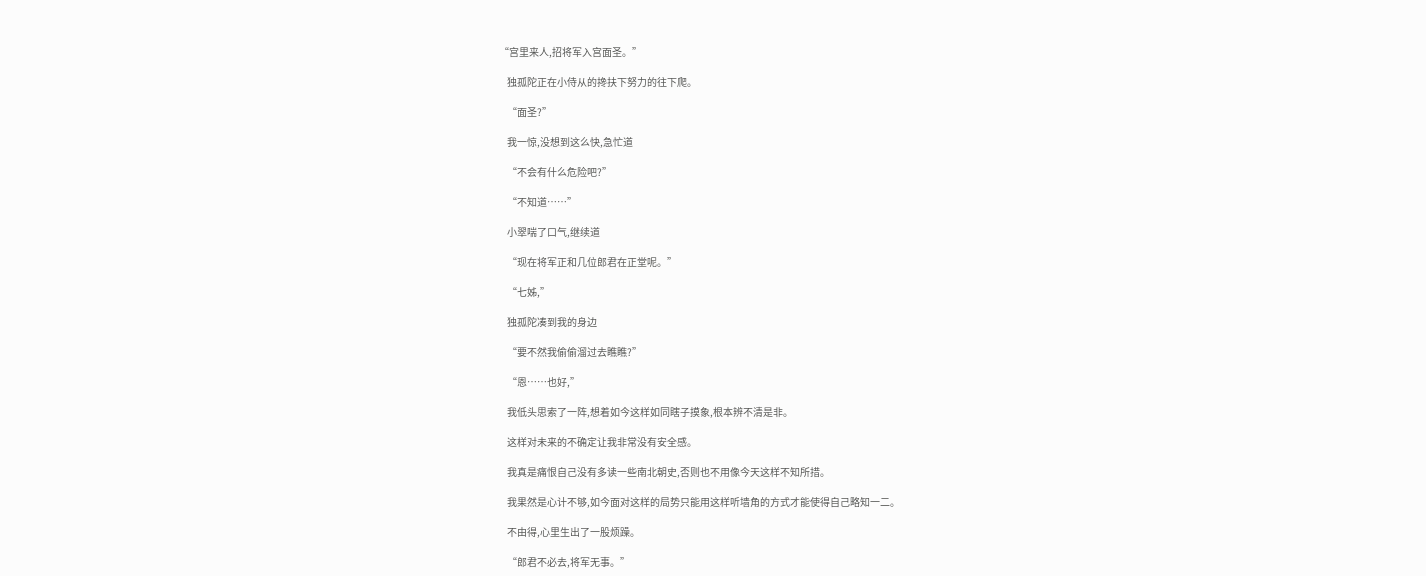“宫里来人,招将军入宫面圣。”

    独孤陀正在小侍从的搀扶下努力的往下爬。

    “面圣?”

    我一惊,没想到这么快,急忙道

    “不会有什么危险吧?”

    “不知道……”

    小翠喘了口气,继续道

    “现在将军正和几位郎君在正堂呢。”

    “七姊,”

    独孤陀凑到我的身边

    “要不然我偷偷溜过去瞧瞧?”

    “恩……也好,”

    我低头思索了一阵,想着如今这样如同瞎子摸象,根本辨不清是非。

    这样对未来的不确定让我非常没有安全感。

    我真是痛恨自己没有多读一些南北朝史,否则也不用像今天这样不知所措。

    我果然是心计不够,如今面对这样的局势只能用这样听墙角的方式才能使得自己略知一二。

    不由得,心里生出了一股烦躁。

    “郎君不必去,将军无事。”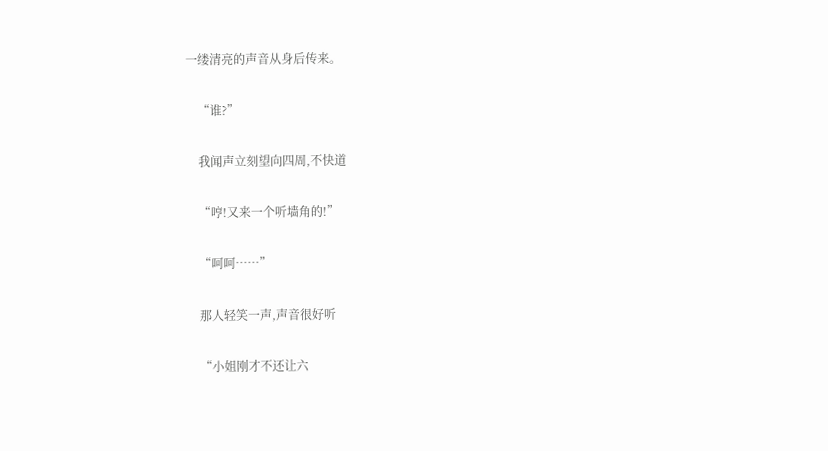一缕清亮的声音从身后传来。

    “谁?”

    我闻声立刻望向四周,不快道

    “哼!又来一个听墙角的!”

    “呵呵……”

    那人轻笑一声,声音很好听

    “小姐刚才不还让六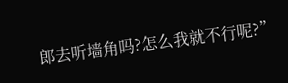郎去听墙角吗?怎么我就不行呢?”